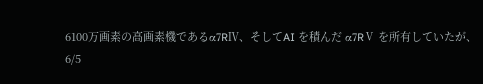6100万画素の高画素機であるα7RⅣ、そしてAI を積んだ α7RⅤ を所有していたが、
6/5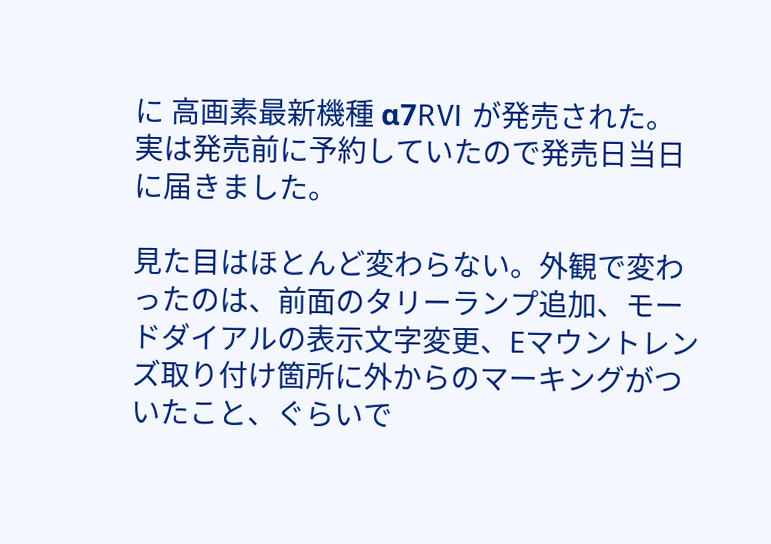に 高画素最新機種 α7RⅥ が発売された。
実は発売前に予約していたので発売日当日に届きました。

見た目はほとんど変わらない。外観で変わったのは、前面のタリーランプ追加、モードダイアルの表示文字変更、Eマウントレンズ取り付け箇所に外からのマーキングがついたこと、ぐらいで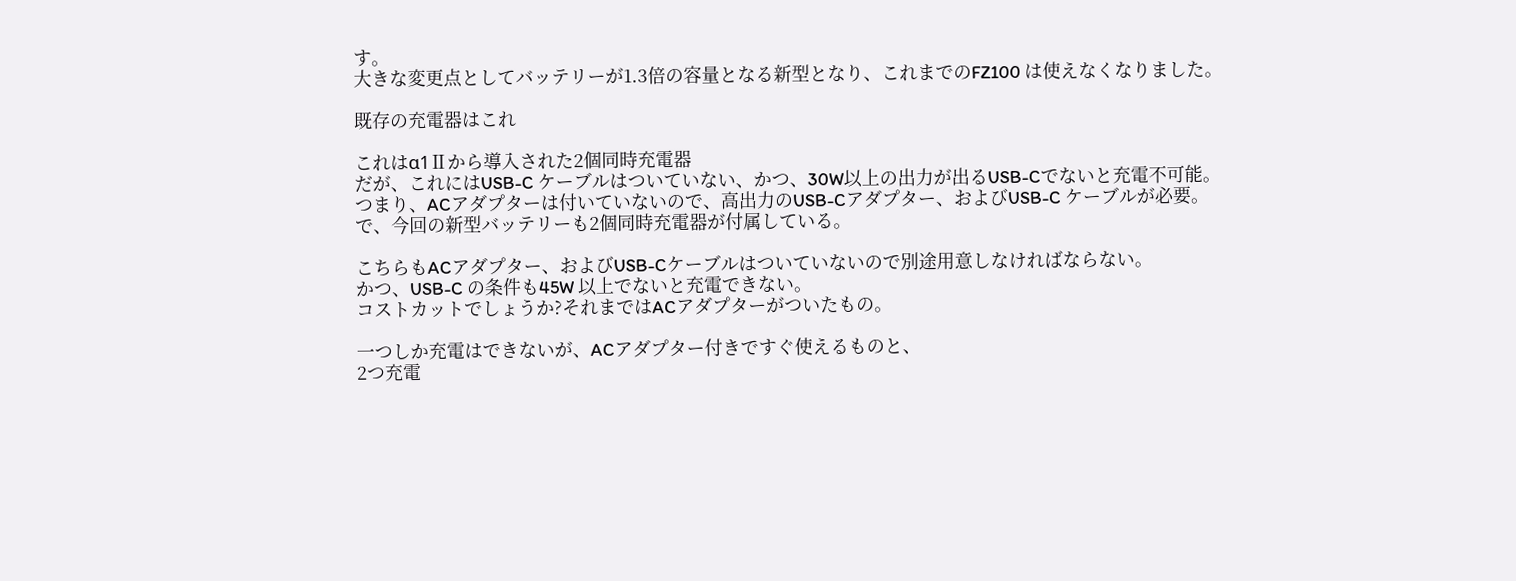す。
大きな変更点としてバッテリーが1.3倍の容量となる新型となり、これまでのFZ100 は使えなくなりました。

既存の充電器はこれ

これはα1Ⅱから導入された2個同時充電器
だが、これにはUSB-C ケーブルはついていない、かつ、30W以上の出力が出るUSB-Cでないと充電不可能。
つまり、ACアダプターは付いていないので、高出力のUSB-Cアダプター、およびUSB-C ケーブルが必要。
で、今回の新型バッテリーも2個同時充電器が付属している。

こちらもACアダプター、およびUSB-Cケーブルはついていないので別途用意しなければならない。
かつ、USB-C の条件も45W 以上でないと充電できない。
コストカットでしょうか?それまではACアダプターがついたもの。

一つしか充電はできないが、ACアダプター付きですぐ使えるものと、
2つ充電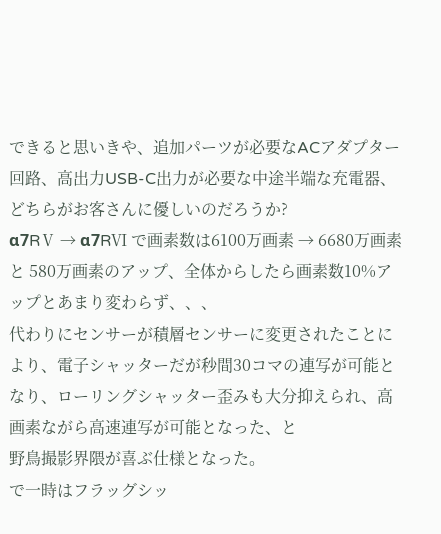できると思いきや、追加パーツが必要なACアダプター回路、高出力USB-C出力が必要な中途半端な充電器、どちらがお客さんに優しいのだろうか?
α7RⅤ → α7RⅥ で画素数は6100万画素 → 6680万画素 と 580万画素のアップ、全体からしたら画素数10%アップとあまり変わらず、、、
代わりにセンサーが積層センサーに変更されたことにより、電子シャッターだが秒間30コマの連写が可能となり、ローリングシャッター歪みも大分抑えられ、高画素ながら高速連写が可能となった、と
野鳥撮影界隈が喜ぶ仕様となった。
で一時はフラッグシッ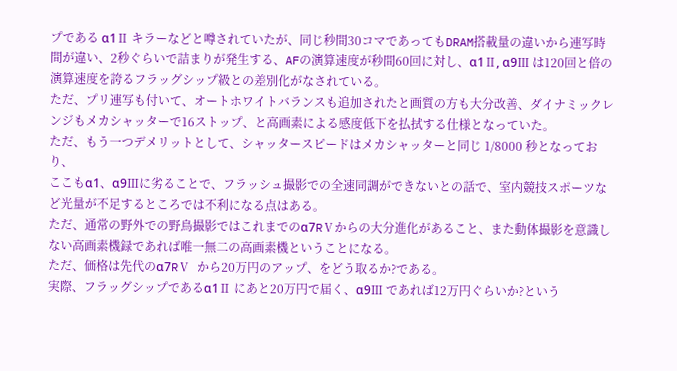プである α1Ⅱ キラーなどと噂されていたが、同じ秒間30コマであってもDRAM搭載量の違いから連写時間が違い、2秒ぐらいで詰まりが発生する、AFの演算速度が秒間60回に対し、α1Ⅱ, α9Ⅲ は120回と倍の演算速度を誇るフラッグシップ級との差別化がなされている。
ただ、プリ連写も付いて、オートホワイトバランスも追加されたと画質の方も大分改善、ダイナミックレンジもメカシャッターで16ストップ、と高画素による感度低下を払拭する仕様となっていた。
ただ、もう一つデメリットとして、シャッタースピードはメカシャッターと同じ 1/8000 秒となっており、
ここもα1、α9Ⅲに劣ることで、フラッシュ撮影での全速同調ができないとの話で、室内競技スポーツなど光量が不足するところでは不利になる点はある。
ただ、通常の野外での野鳥撮影ではこれまでのα7RⅤからの大分進化があること、また動体撮影を意識しない高画素機録であれば唯一無二の高画素機ということになる。
ただ、価格は先代のα7RⅤ から20万円のアップ、をどう取るか?である。
実際、フラッグシップであるα1Ⅱ にあと20万円で届く、α9Ⅲ であれば12万円ぐらいか?という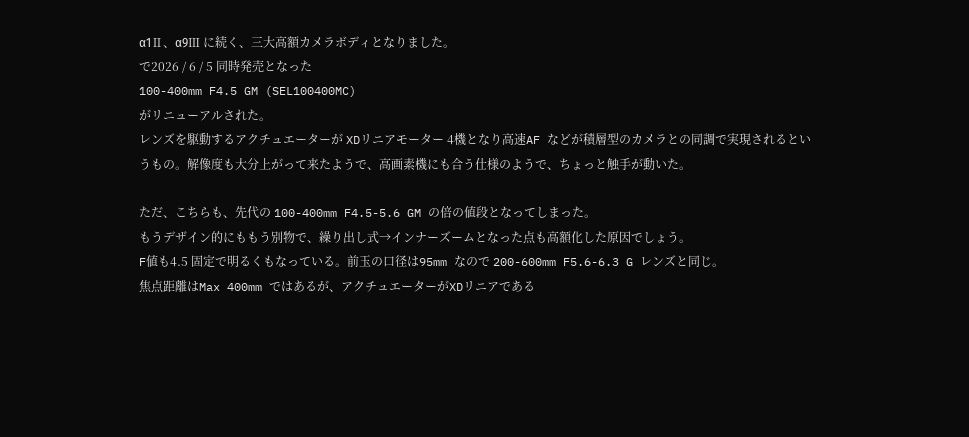α1Ⅱ、α9Ⅲ に続く、三大高額カメラボディとなりました。
で2026 / 6 / 5 同時発売となった
100-400mm F4.5 GM (SEL100400MC)
がリニューアルされた。
レンズを駆動するアクチュエーターが XDリニアモーター 4機となり高速AF などが積層型のカメラとの同調で実現されるというもの。解像度も大分上がって来たようで、高画素機にも合う仕様のようで、ちょっと触手が動いた。

ただ、こちらも、先代の 100-400mm F4.5-5.6 GM の倍の値段となってしまった。
もうデザイン的にももう別物で、繰り出し式→インナーズームとなった点も高額化した原因でしょう。
F値も4.5 固定で明るくもなっている。前玉の口径は95mm なので 200-600mm F5.6-6.3 G レンズと同じ。
焦点距離はMax 400mm ではあるが、アクチュエーターがXDリニアである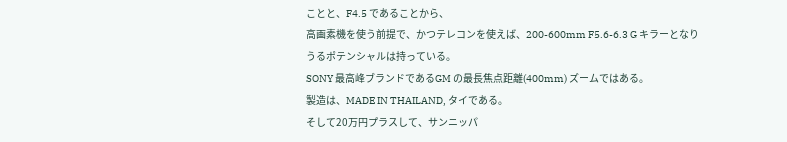ことと、F4.5 であることから、
高画素機を使う前提で、かつテレコンを使えば、200-600mm F5.6-6.3 G キラーとなりうるポテンシャルは持っている。
SONY 最高峰ブランドであるGM の最長焦点距離(400mm) ズームではある。
製造は、MADE IN THAILAND, タイである。
そして20万円プラスして、サンニッパ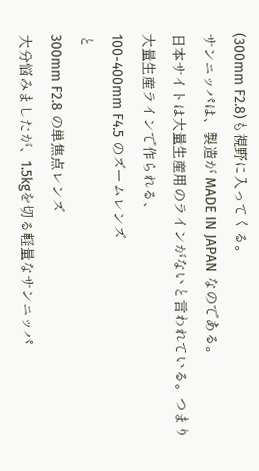(300mm F2.8)も視野に入ってくる。
サンニッパは、製造が MADE IN JAPAN なのである。
日本サイトは大量生産用のラインがないと言われている。つまり大量生産ラインで作られる、
100-400mm F4.5 のズームレンズ
と
300mm F2.8 の単焦点レンズ
大分悩みましたが、1.5kgを切る軽量なサンニッパ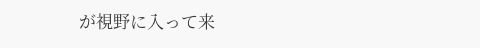が視野に入って来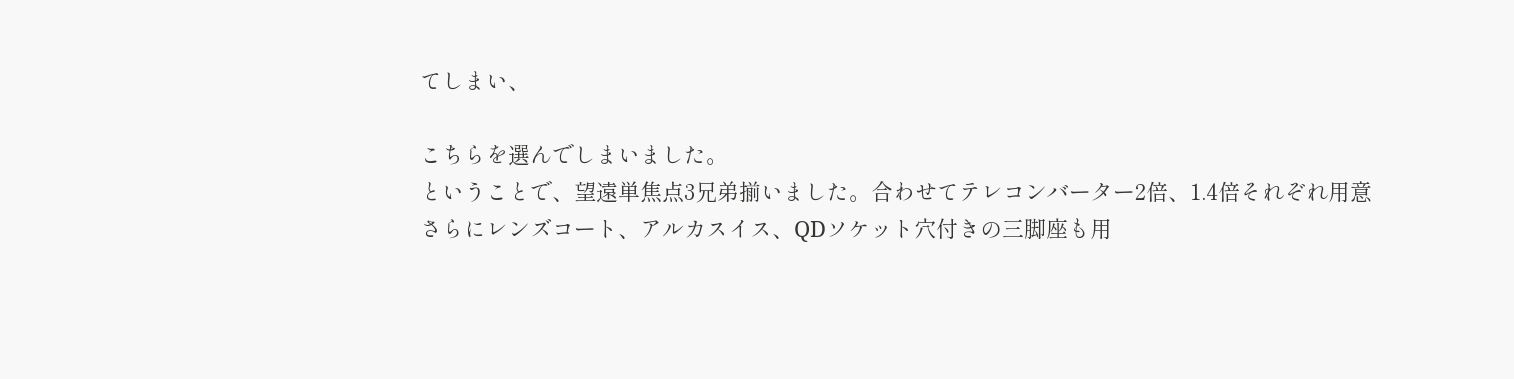てしまい、

こちらを選んでしまいました。
ということで、望遠単焦点3兄弟揃いました。合わせてテレコンバーター2倍、1.4倍それぞれ用意
さらにレンズコート、アルカスイス、QDソケット穴付きの三脚座も用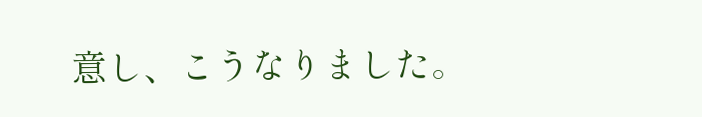意し、こうなりました。